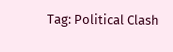Tag: Political Clash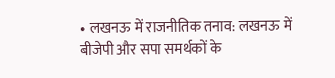• लखनऊ में राजनीतिक तनाव: लखनऊ में बीजेपी और सपा समर्थकों के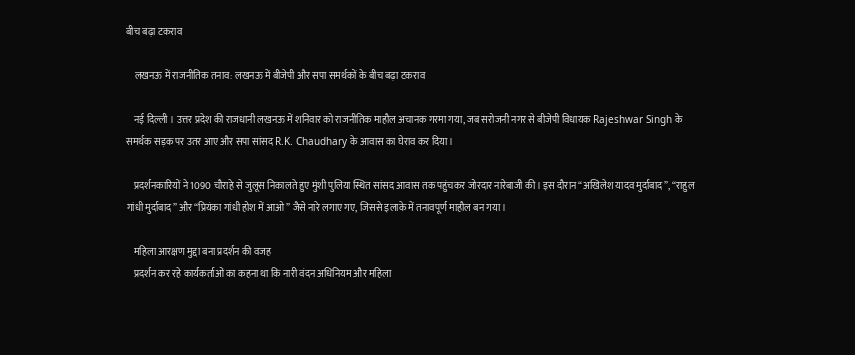बीच बढ़ा टकराव

    लखनऊ में राजनीतिक तनाव: लखनऊ में बीजेपी और सपा समर्थकों के बीच बढ़ा टकराव

    नई दिल्ली । उत्तर प्रदेश की राजधानी लखनऊ में शनिवार को राजनीतिक माहौल अचानक गरमा गया, जब सरोजनी नगर से बीजेपी विधायक Rajeshwar Singh के समर्थक सड़क पर उतर आए और सपा सांसद R.K. Chaudhary के आवास का घेराव कर दिया।

    प्रदर्शनकारियों ने 1090 चौराहे से जुलूस निकालते हुए मुंशी पुलिया स्थित सांसद आवास तक पहुंचकर जोरदार नारेबाजी की। इस दौरान “अखिलेश यादव मुर्दाबाद”, “राहुल गांधी मुर्दाबाद” और “प्रियंका गांधी होश में आओ” जैसे नारे लगाए गए, जिससे इलाके में तनावपूर्ण माहौल बन गया।

    महिला आरक्षण मुद्दा बना प्रदर्शन की वजह
    प्रदर्शन कर रहे कार्यकर्ताओं का कहना था कि नारी वंदन अधिनियम और महिला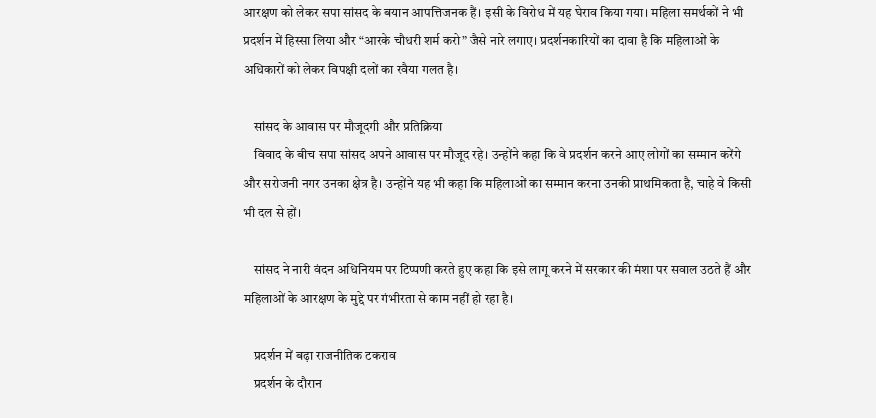आरक्षण को लेकर सपा सांसद के बयान आपत्तिजनक हैं। इसी के विरोध में यह घेराव किया गया। महिला समर्थकों ने भी प्रदर्शन में हिस्सा लिया और “आरके चौधरी शर्म करो” जैसे नारे लगाए। प्रदर्शनकारियों का दावा है कि महिलाओं के अधिकारों को लेकर विपक्षी दलों का रवैया गलत है।

    सांसद के आवास पर मौजूदगी और प्रतिक्रिया
    विवाद के बीच सपा सांसद अपने आवास पर मौजूद रहे। उन्होंने कहा कि वे प्रदर्शन करने आए लोगों का सम्मान करेंगे और सरोजनी नगर उनका क्षेत्र है। उन्होंने यह भी कहा कि महिलाओं का सम्मान करना उनकी प्राथमिकता है, चाहे वे किसी भी दल से हों।

    सांसद ने नारी वंदन अधिनियम पर टिप्पणी करते हुए कहा कि इसे लागू करने में सरकार की मंशा पर सवाल उठते हैं और महिलाओं के आरक्षण के मुद्दे पर गंभीरता से काम नहीं हो रहा है।

    प्रदर्शन में बढ़ा राजनीतिक टकराव
    प्रदर्शन के दौरान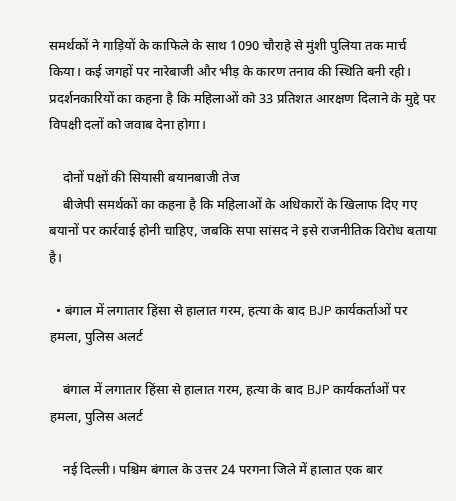समर्थकों ने गाड़ियों के काफिले के साथ 1090 चौराहे से मुंशी पुलिया तक मार्च किया। कई जगहों पर नारेबाजी और भीड़ के कारण तनाव की स्थिति बनी रही। प्रदर्शनकारियों का कहना है कि महिलाओं को 33 प्रतिशत आरक्षण दिलाने के मुद्दे पर विपक्षी दलों को जवाब देना होगा।

    दोनों पक्षों की सियासी बयानबाजी तेज
    बीजेपी समर्थकों का कहना है कि महिलाओं के अधिकारों के खिलाफ दिए गए बयानों पर कार्रवाई होनी चाहिए, जबकि सपा सांसद ने इसे राजनीतिक विरोध बताया है।

  • बंगाल में लगातार हिंसा से हालात गरम, हत्या के बाद BJP कार्यकर्ताओं पर हमला, पुलिस अलर्ट

    बंगाल में लगातार हिंसा से हालात गरम, हत्या के बाद BJP कार्यकर्ताओं पर हमला, पुलिस अलर्ट

    नई दिल्ली। पश्चिम बंगाल के उत्तर 24 परगना जिले में हालात एक बार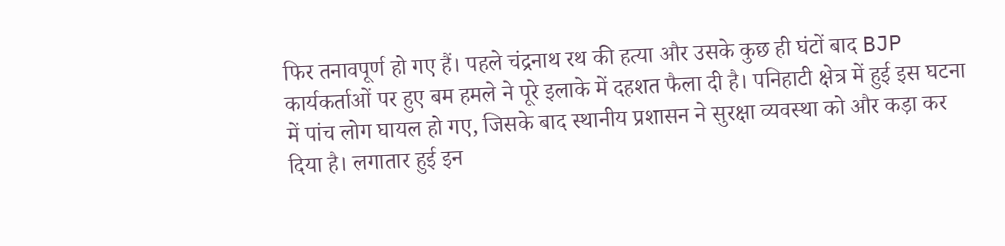फिर तनावपूर्ण हो गए हैं। पहले चंद्रनाथ रथ की हत्या और उसके कुछ ही घंटों बाद BJP कार्यकर्ताओं पर हुए बम हमले ने पूरे इलाके में दहशत फैला दी है। पनिहाटी क्षेत्र में हुई इस घटना में पांच लोग घायल हो गए, जिसके बाद स्थानीय प्रशासन ने सुरक्षा व्यवस्था को और कड़ा कर दिया है। लगातार हुई इन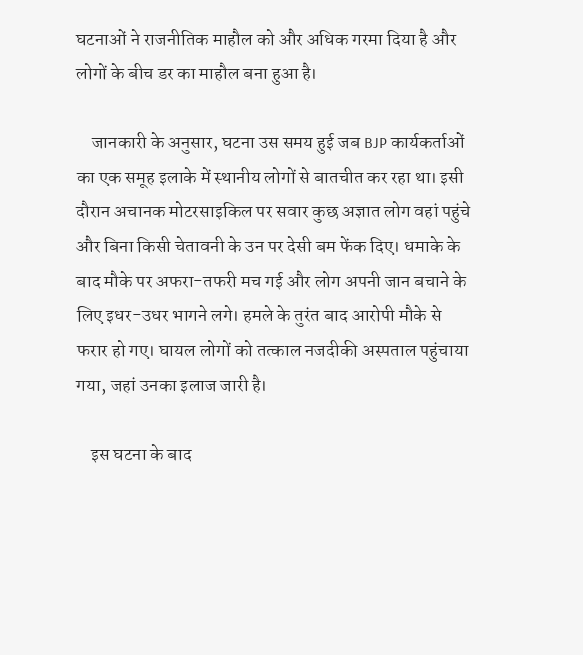घटनाओं ने राजनीतिक माहौल को और अधिक गरमा दिया है और लोगों के बीच डर का माहौल बना हुआ है।

    जानकारी के अनुसार, घटना उस समय हुई जब BJP कार्यकर्ताओं का एक समूह इलाके में स्थानीय लोगों से बातचीत कर रहा था। इसी दौरान अचानक मोटरसाइकिल पर सवार कुछ अज्ञात लोग वहां पहुंचे और बिना किसी चेतावनी के उन पर देसी बम फेंक दिए। धमाके के बाद मौके पर अफरा-तफरी मच गई और लोग अपनी जान बचाने के लिए इधर-उधर भागने लगे। हमले के तुरंत बाद आरोपी मौके से फरार हो गए। घायल लोगों को तत्काल नजदीकी अस्पताल पहुंचाया गया, जहां उनका इलाज जारी है।

    इस घटना के बाद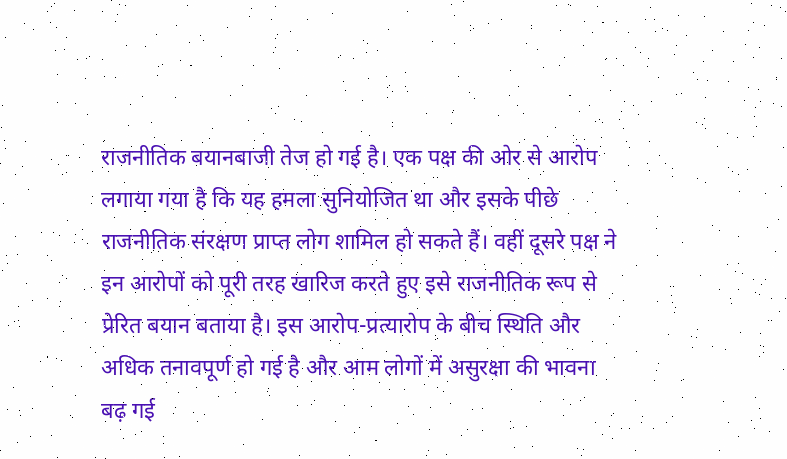राजनीतिक बयानबाजी तेज हो गई है। एक पक्ष की ओर से आरोप लगाया गया है कि यह हमला सुनियोजित था और इसके पीछे राजनीतिक संरक्षण प्राप्त लोग शामिल हो सकते हैं। वहीं दूसरे पक्ष ने इन आरोपों को पूरी तरह खारिज करते हुए इसे राजनीतिक रूप से प्रेरित बयान बताया है। इस आरोप-प्रत्यारोप के बीच स्थिति और अधिक तनावपूर्ण हो गई है और आम लोगों में असुरक्षा की भावना बढ़ गई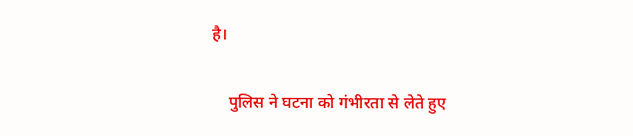है।

    पुलिस ने घटना को गंभीरता से लेते हुए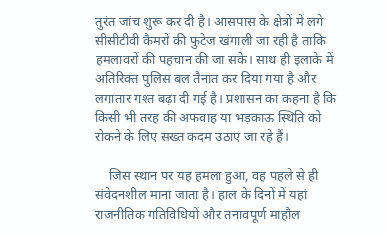तुरंत जांच शुरू कर दी है। आसपास के क्षेत्रों में लगे सीसीटीवी कैमरों की फुटेज खंगाली जा रही है ताकि हमलावरों की पहचान की जा सके। साथ ही इलाके में अतिरिक्त पुलिस बल तैनात कर दिया गया है और लगातार गश्त बढ़ा दी गई है। प्रशासन का कहना है कि किसी भी तरह की अफवाह या भड़काऊ स्थिति को रोकने के लिए सख्त कदम उठाए जा रहे हैं।

    जिस स्थान पर यह हमला हुआ, वह पहले से ही संवेदनशील माना जाता है। हाल के दिनों में यहां राजनीतिक गतिविधियों और तनावपूर्ण माहौल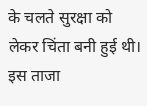के चलते सुरक्षा को लेकर चिंता बनी हुई थी। इस ताजा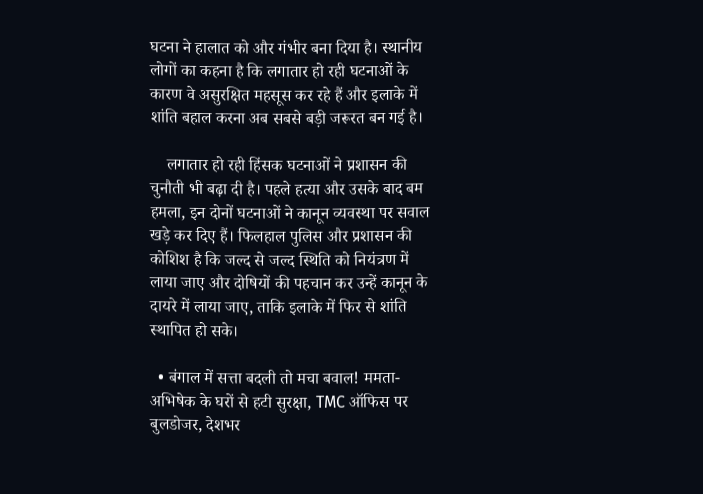घटना ने हालात को और गंभीर बना दिया है। स्थानीय लोगों का कहना है कि लगातार हो रही घटनाओं के कारण वे असुरक्षित महसूस कर रहे हैं और इलाके में शांति बहाल करना अब सबसे बड़ी जरूरत बन गई है।

    लगातार हो रही हिंसक घटनाओं ने प्रशासन की चुनौती भी बढ़ा दी है। पहले हत्या और उसके बाद बम हमला, इन दोनों घटनाओं ने कानून व्यवस्था पर सवाल खड़े कर दिए हैं। फिलहाल पुलिस और प्रशासन की कोशिश है कि जल्द से जल्द स्थिति को नियंत्रण में लाया जाए और दोषियों की पहचान कर उन्हें कानून के दायरे में लाया जाए, ताकि इलाके में फिर से शांति स्थापित हो सके।

  • बंगाल में सत्ता बदली तो मचा बवाल! ममता-अभिषेक के घरों से हटी सुरक्षा, TMC ऑफिस पर बुलडोजर, देशभर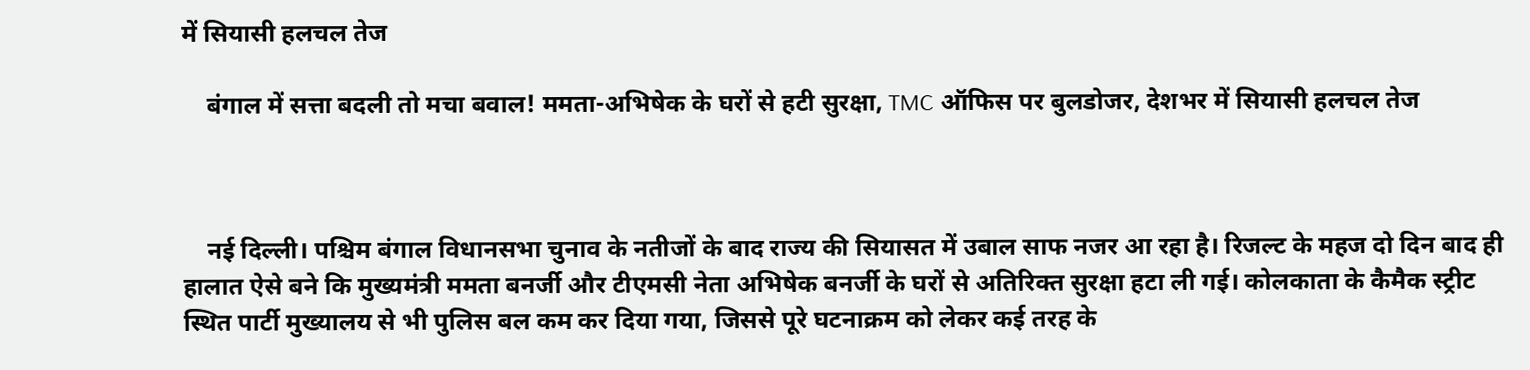में सियासी हलचल तेज

    बंगाल में सत्ता बदली तो मचा बवाल! ममता-अभिषेक के घरों से हटी सुरक्षा, TMC ऑफिस पर बुलडोजर, देशभर में सियासी हलचल तेज



    नई दिल्ली। पश्चिम बंगाल विधानसभा चुनाव के नतीजों के बाद राज्य की सियासत में उबाल साफ नजर आ रहा है। रिजल्ट के महज दो दिन बाद ही हालात ऐसे बने कि मुख्यमंत्री ममता बनर्जी और टीएमसी नेता अभिषेक बनर्जी के घरों से अतिरिक्त सुरक्षा हटा ली गई। कोलकाता के कैमैक स्ट्रीट स्थित पार्टी मुख्यालय से भी पुलिस बल कम कर दिया गया, जिससे पूरे घटनाक्रम को लेकर कई तरह के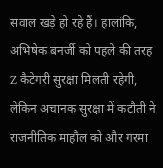सवाल खड़े हो रहे हैं। हालांकि, अभिषेक बनर्जी को पहले की तरह Z कैटेगरी सुरक्षा मिलती रहेगी, लेकिन अचानक सुरक्षा में कटौती ने राजनीतिक माहौल को और गरमा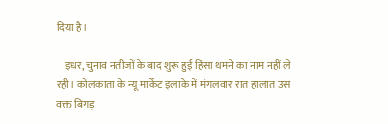दिया है।

    इधर, चुनाव नतीजों के बाद शुरू हुई हिंसा थमने का नाम नहीं ले रही। कोलकाता के न्यू मार्केट इलाके में मंगलवार रात हालात उस वक्त बिगड़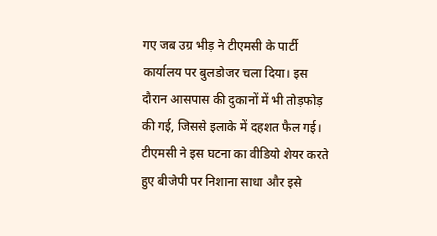गए जब उग्र भीड़ ने टीएमसी के पार्टी कार्यालय पर बुलडोजर चला दिया। इस दौरान आसपास की दुकानों में भी तोड़फोड़ की गई, जिससे इलाके में दहशत फैल गई। टीएमसी ने इस घटना का वीडियो शेयर करते हुए बीजेपी पर निशाना साधा और इसे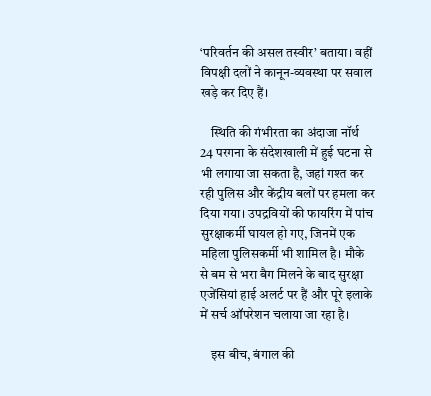‘परिवर्तन की असल तस्वीर’ बताया। वहीं विपक्षी दलों ने कानून-व्यवस्था पर सवाल खड़े कर दिए हैं।

    स्थिति की गंभीरता का अंदाजा नॉर्थ 24 परगना के संदेशखाली में हुई घटना से भी लगाया जा सकता है, जहां गश्त कर रही पुलिस और केंद्रीय बलों पर हमला कर दिया गया। उपद्रवियों की फायरिंग में पांच सुरक्षाकर्मी घायल हो गए, जिनमें एक महिला पुलिसकर्मी भी शामिल है। मौके से बम से भरा बैग मिलने के बाद सुरक्षा एजेंसियां हाई अलर्ट पर हैं और पूरे इलाके में सर्च ऑपरेशन चलाया जा रहा है।

    इस बीच, बंगाल की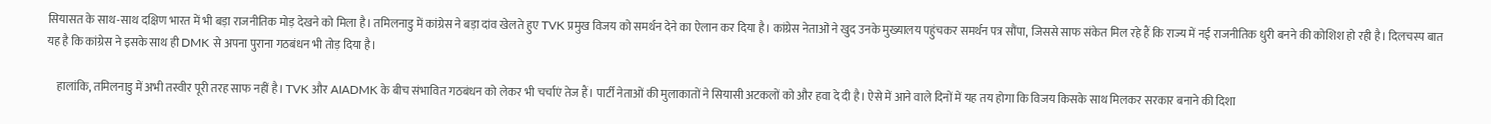सियासत के साथ-साथ दक्षिण भारत में भी बड़ा राजनीतिक मोड़ देखने को मिला है। तमिलनाडु में कांग्रेस ने बड़ा दांव खेलते हुए TVK प्रमुख विजय को समर्थन देने का ऐलान कर दिया है। कांग्रेस नेताओं ने खुद उनके मुख्यालय पहुंचकर समर्थन पत्र सौंपा, जिससे साफ संकेत मिल रहे हैं कि राज्य में नई राजनीतिक धुरी बनने की कोशिश हो रही है। दिलचस्प बात यह है कि कांग्रेस ने इसके साथ ही DMK से अपना पुराना गठबंधन भी तोड़ दिया है।

    हालांकि, तमिलनाडु में अभी तस्वीर पूरी तरह साफ नहीं है। TVK और AIADMK के बीच संभावित गठबंधन को लेकर भी चर्चाएं तेज हैं। पार्टी नेताओं की मुलाकातों ने सियासी अटकलों को और हवा दे दी है। ऐसे में आने वाले दिनों में यह तय होगा कि विजय किसके साथ मिलकर सरकार बनाने की दिशा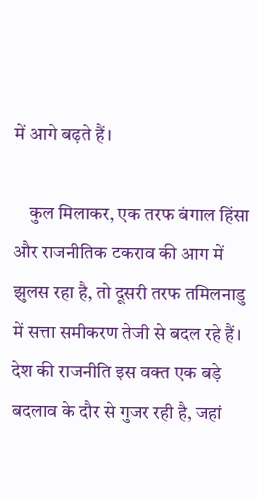में आगे बढ़ते हैं।

    कुल मिलाकर, एक तरफ बंगाल हिंसा और राजनीतिक टकराव की आग में झुलस रहा है, तो दूसरी तरफ तमिलनाडु में सत्ता समीकरण तेजी से बदल रहे हैं। देश की राजनीति इस वक्त एक बड़े बदलाव के दौर से गुजर रही है, जहां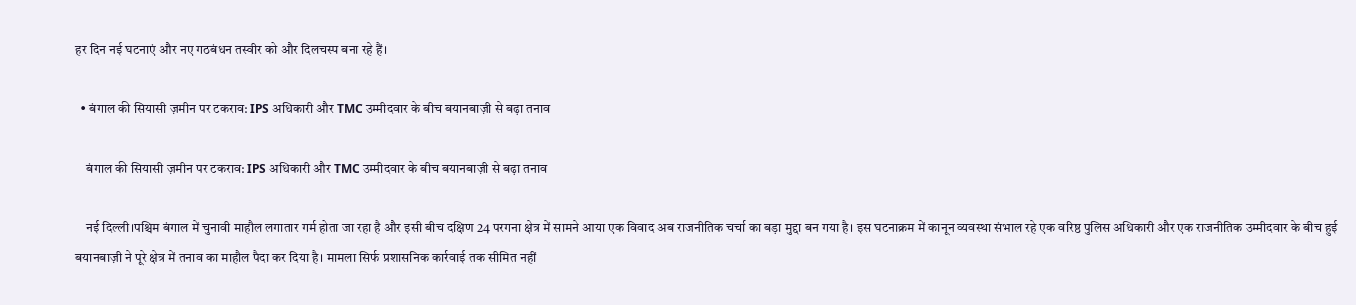हर दिन नई घटनाएं और नए गठबंधन तस्वीर को और दिलचस्प बना रहे हैं।

  • बंगाल की सियासी ज़मीन पर टकराव: IPS अधिकारी और TMC उम्मीदवार के बीच बयानबाज़ी से बढ़ा तनाव

    बंगाल की सियासी ज़मीन पर टकराव: IPS अधिकारी और TMC उम्मीदवार के बीच बयानबाज़ी से बढ़ा तनाव

    नई दिल्ली।पश्चिम बंगाल में चुनावी माहौल लगातार गर्म होता जा रहा है और इसी बीच दक्षिण 24 परगना क्षेत्र में सामने आया एक विवाद अब राजनीतिक चर्चा का बड़ा मुद्दा बन गया है। इस घटनाक्रम में कानून व्यवस्था संभाल रहे एक वरिष्ठ पुलिस अधिकारी और एक राजनीतिक उम्मीदवार के बीच हुई बयानबाज़ी ने पूरे क्षेत्र में तनाव का माहौल पैदा कर दिया है। मामला सिर्फ प्रशासनिक कार्रवाई तक सीमित नहीं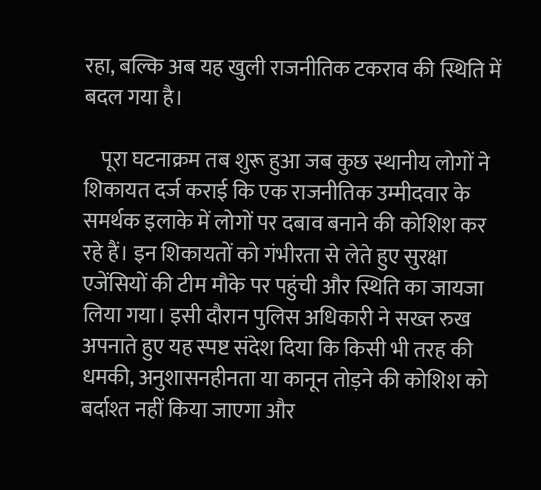रहा, बल्कि अब यह खुली राजनीतिक टकराव की स्थिति में बदल गया है।

    पूरा घटनाक्रम तब शुरू हुआ जब कुछ स्थानीय लोगों ने शिकायत दर्ज कराई कि एक राजनीतिक उम्मीदवार के समर्थक इलाके में लोगों पर दबाव बनाने की कोशिश कर रहे हैं। इन शिकायतों को गंभीरता से लेते हुए सुरक्षा एजेंसियों की टीम मौके पर पहुंची और स्थिति का जायजा लिया गया। इसी दौरान पुलिस अधिकारी ने सख्त रुख अपनाते हुए यह स्पष्ट संदेश दिया कि किसी भी तरह की धमकी, अनुशासनहीनता या कानून तोड़ने की कोशिश को बर्दाश्त नहीं किया जाएगा और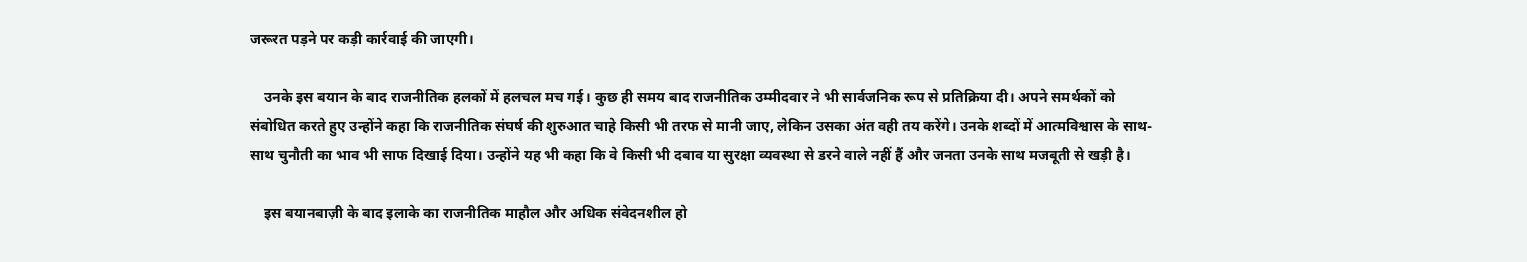जरूरत पड़ने पर कड़ी कार्रवाई की जाएगी।

    उनके इस बयान के बाद राजनीतिक हलकों में हलचल मच गई। कुछ ही समय बाद राजनीतिक उम्मीदवार ने भी सार्वजनिक रूप से प्रतिक्रिया दी। अपने समर्थकों को संबोधित करते हुए उन्होंने कहा कि राजनीतिक संघर्ष की शुरुआत चाहे किसी भी तरफ से मानी जाए, लेकिन उसका अंत वही तय करेंगे। उनके शब्दों में आत्मविश्वास के साथ-साथ चुनौती का भाव भी साफ दिखाई दिया। उन्होंने यह भी कहा कि वे किसी भी दबाव या सुरक्षा व्यवस्था से डरने वाले नहीं हैं और जनता उनके साथ मजबूती से खड़ी है।

    इस बयानबाज़ी के बाद इलाके का राजनीतिक माहौल और अधिक संवेदनशील हो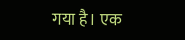गया है। एक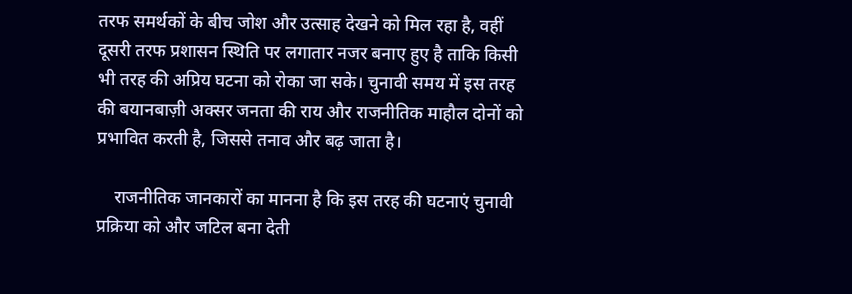तरफ समर्थकों के बीच जोश और उत्साह देखने को मिल रहा है, वहीं दूसरी तरफ प्रशासन स्थिति पर लगातार नजर बनाए हुए है ताकि किसी भी तरह की अप्रिय घटना को रोका जा सके। चुनावी समय में इस तरह की बयानबाज़ी अक्सर जनता की राय और राजनीतिक माहौल दोनों को प्रभावित करती है, जिससे तनाव और बढ़ जाता है।

    राजनीतिक जानकारों का मानना है कि इस तरह की घटनाएं चुनावी प्रक्रिया को और जटिल बना देती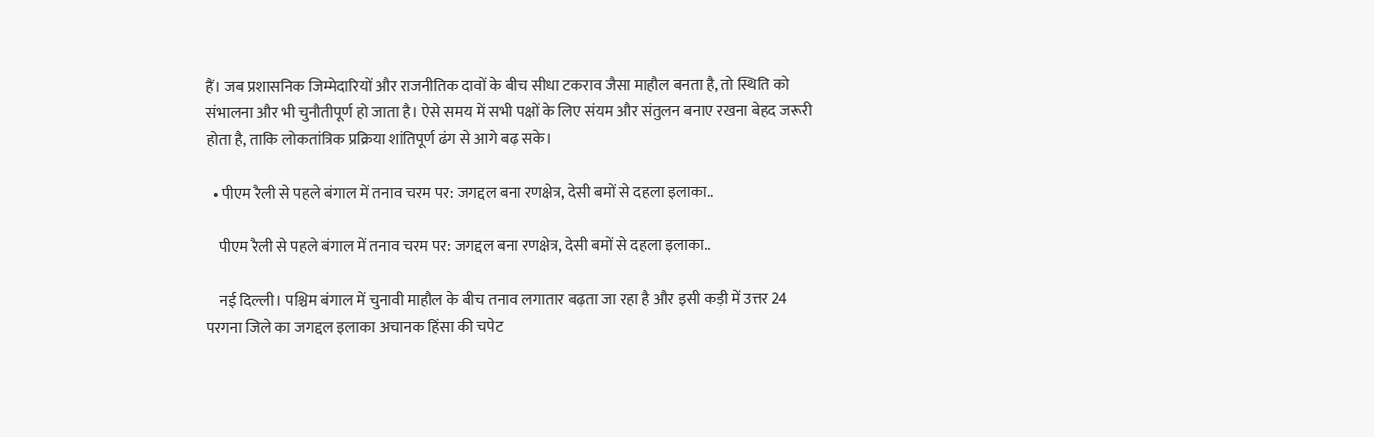हैं। जब प्रशासनिक जिम्मेदारियों और राजनीतिक दावों के बीच सीधा टकराव जैसा माहौल बनता है, तो स्थिति को संभालना और भी चुनौतीपूर्ण हो जाता है। ऐसे समय में सभी पक्षों के लिए संयम और संतुलन बनाए रखना बेहद जरूरी होता है, ताकि लोकतांत्रिक प्रक्रिया शांतिपूर्ण ढंग से आगे बढ़ सके।

  • पीएम रैली से पहले बंगाल में तनाव चरम पर: जगद्दल बना रणक्षेत्र, देसी बमों से दहला इलाका..

    पीएम रैली से पहले बंगाल में तनाव चरम पर: जगद्दल बना रणक्षेत्र, देसी बमों से दहला इलाका..

    नई दिल्ली। पश्चिम बंगाल में चुनावी माहौल के बीच तनाव लगातार बढ़ता जा रहा है और इसी कड़ी में उत्तर 24 परगना जिले का जगद्दल इलाका अचानक हिंसा की चपेट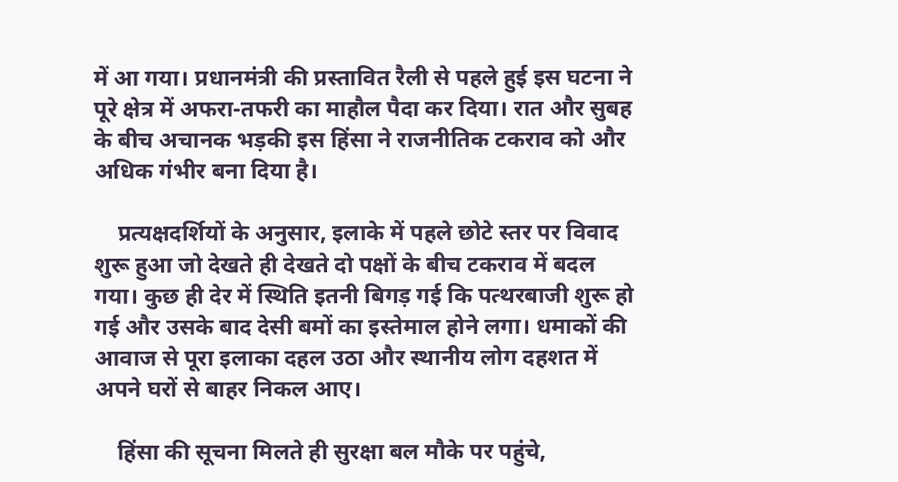में आ गया। प्रधानमंत्री की प्रस्तावित रैली से पहले हुई इस घटना ने पूरे क्षेत्र में अफरा-तफरी का माहौल पैदा कर दिया। रात और सुबह के बीच अचानक भड़की इस हिंसा ने राजनीतिक टकराव को और अधिक गंभीर बना दिया है।

    प्रत्यक्षदर्शियों के अनुसार, इलाके में पहले छोटे स्तर पर विवाद शुरू हुआ जो देखते ही देखते दो पक्षों के बीच टकराव में बदल गया। कुछ ही देर में स्थिति इतनी बिगड़ गई कि पत्थरबाजी शुरू हो गई और उसके बाद देसी बमों का इस्तेमाल होने लगा। धमाकों की आवाज से पूरा इलाका दहल उठा और स्थानीय लोग दहशत में अपने घरों से बाहर निकल आए।

    हिंसा की सूचना मिलते ही सुरक्षा बल मौके पर पहुंचे,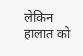लेकिन हालात को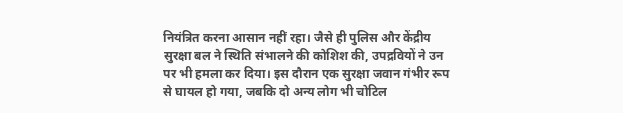नियंत्रित करना आसान नहीं रहा। जैसे ही पुलिस और केंद्रीय सुरक्षा बल ने स्थिति संभालने की कोशिश की, उपद्रवियों ने उन पर भी हमला कर दिया। इस दौरान एक सुरक्षा जवान गंभीर रूप से घायल हो गया, जबकि दो अन्य लोग भी चोटिल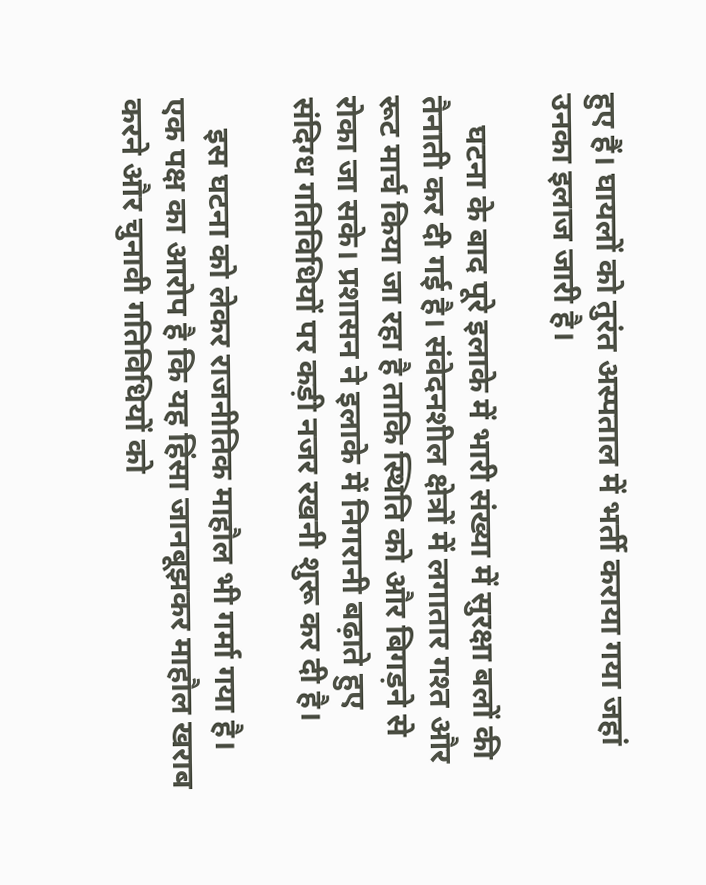हुए हैं। घायलों को तुरंत अस्पताल में भर्ती कराया गया जहां उनका इलाज जारी है।

    घटना के बाद पूरे इलाके में भारी संख्या में सुरक्षा बलों की तैनाती कर दी गई है। संवेदनशील क्षेत्रों में लगातार गश्त और रूट मार्च किया जा रहा है ताकि स्थिति को और बिगड़ने से रोका जा सके। प्रशासन ने इलाके में निगरानी बढ़ाते हुए संदिग्ध गतिविधियों पर कड़ी नजर रखनी शुरू कर दी है।

    इस घटना को लेकर राजनीतिक माहौल भी गर्मा गया है। एक पक्ष का आरोप है कि यह हिंसा जानबूझकर माहौल खराब करने और चुनावी गतिविधियों को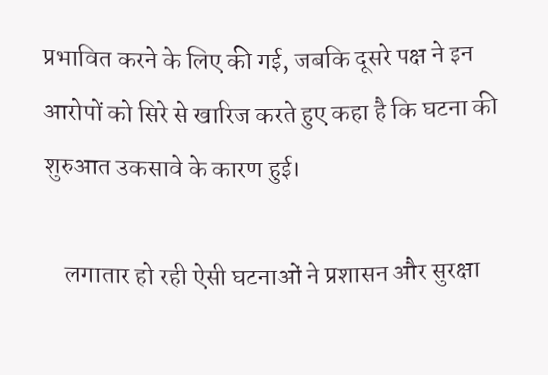प्रभावित करने के लिए की गई, जबकि दूसरे पक्ष ने इन आरोपों को सिरे से खारिज करते हुए कहा है कि घटना की शुरुआत उकसावे के कारण हुई।

    लगातार हो रही ऐसी घटनाओं ने प्रशासन और सुरक्षा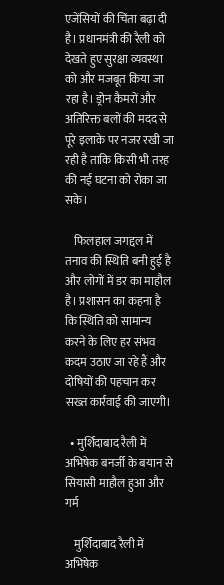एजेंसियों की चिंता बढ़ा दी है। प्रधानमंत्री की रैली को देखते हुए सुरक्षा व्यवस्था को और मजबूत किया जा रहा है। ड्रोन कैमरों और अतिरिक्त बलों की मदद से पूरे इलाके पर नजर रखी जा रही है ताकि किसी भी तरह की नई घटना को रोका जा सके।

    फिलहाल जगद्दल में तनाव की स्थिति बनी हुई है और लोगों में डर का माहौल है। प्रशासन का कहना है कि स्थिति को सामान्य करने के लिए हर संभव कदम उठाए जा रहे हैं और दोषियों की पहचान कर सख्त कार्रवाई की जाएगी।

  • मुर्शिदाबाद रैली में अभिषेक बनर्जी के बयान से सियासी माहौल हुआ और गर्म

    मुर्शिदाबाद रैली में अभिषेक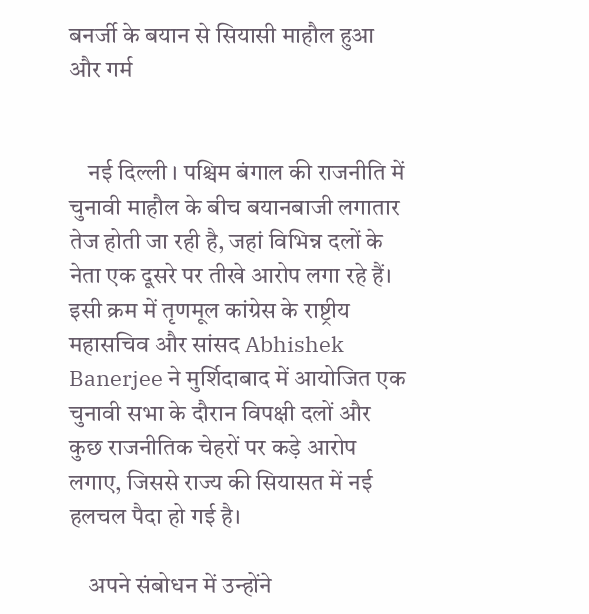बनर्जी के बयान से सियासी माहौल हुआ और गर्म


    नई दिल्ली । पश्चिम बंगाल की राजनीति में चुनावी माहौल के बीच बयानबाजी लगातार तेज होती जा रही है, जहां विभिन्न दलों के नेता एक दूसरे पर तीखे आरोप लगा रहे हैं। इसी क्रम में तृणमूल कांग्रेस के राष्ट्रीय महासचिव और सांसद Abhishek Banerjee ने मुर्शिदाबाद में आयोजित एक चुनावी सभा के दौरान विपक्षी दलों और कुछ राजनीतिक चेहरों पर कड़े आरोप लगाए, जिससे राज्य की सियासत में नई हलचल पैदा हो गई है।

    अपने संबोधन में उन्होंने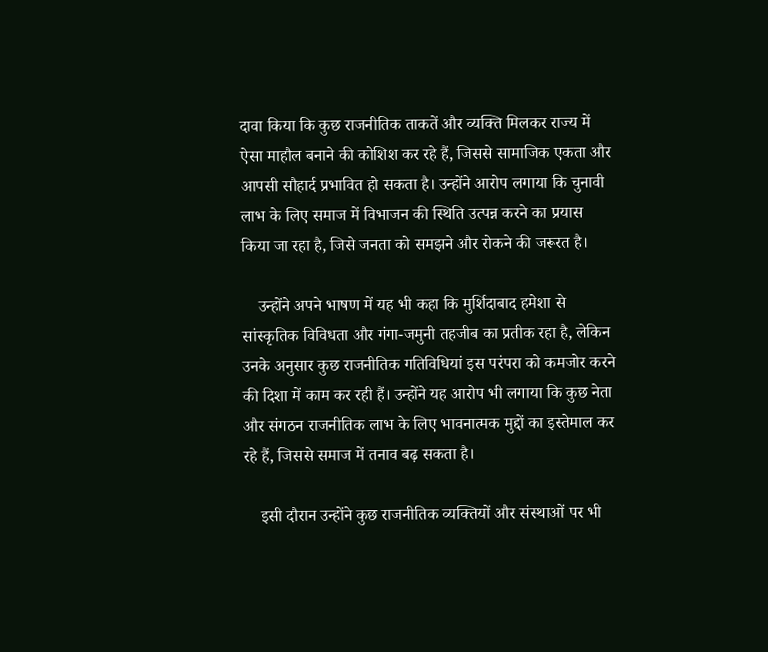दावा किया कि कुछ राजनीतिक ताकतें और व्यक्ति मिलकर राज्य में ऐसा माहौल बनाने की कोशिश कर रहे हैं, जिससे सामाजिक एकता और आपसी सौहार्द प्रभावित हो सकता है। उन्होंने आरोप लगाया कि चुनावी लाभ के लिए समाज में विभाजन की स्थिति उत्पन्न करने का प्रयास किया जा रहा है, जिसे जनता को समझने और रोकने की जरूरत है।

    उन्होंने अपने भाषण में यह भी कहा कि मुर्शिदाबाद हमेशा से सांस्कृतिक विविधता और गंगा-जमुनी तहजीब का प्रतीक रहा है, लेकिन उनके अनुसार कुछ राजनीतिक गतिविधियां इस परंपरा को कमजोर करने की दिशा में काम कर रही हैं। उन्होंने यह आरोप भी लगाया कि कुछ नेता और संगठन राजनीतिक लाभ के लिए भावनात्मक मुद्दों का इस्तेमाल कर रहे हैं, जिससे समाज में तनाव बढ़ सकता है।

    इसी दौरान उन्होंने कुछ राजनीतिक व्यक्तियों और संस्थाओं पर भी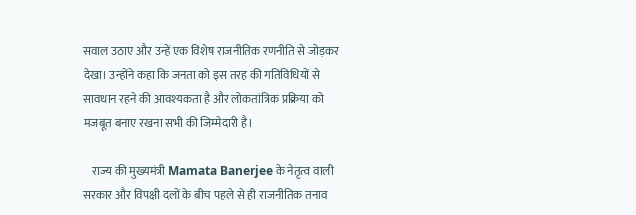सवाल उठाए और उन्हें एक विशेष राजनीतिक रणनीति से जोड़कर देखा। उन्होंने कहा कि जनता को इस तरह की गतिविधियों से सावधान रहने की आवश्यकता है और लोकतांत्रिक प्रक्रिया को मजबूत बनाए रखना सभी की जिम्मेदारी है।

    राज्य की मुख्यमंत्री Mamata Banerjee के नेतृत्व वाली सरकार और विपक्षी दलों के बीच पहले से ही राजनीतिक तनाव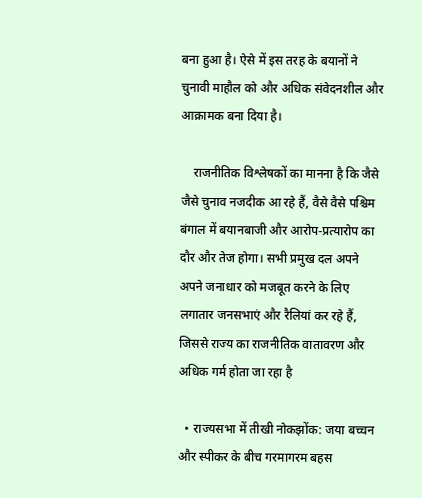बना हुआ है। ऐसे में इस तरह के बयानों ने चुनावी माहौल को और अधिक संवेदनशील और आक्रामक बना दिया है।

    राजनीतिक विश्लेषकों का मानना है कि जैसे जैसे चुनाव नजदीक आ रहे हैं, वैसे वैसे पश्चिम बंगाल में बयानबाजी और आरोप-प्रत्यारोप का दौर और तेज होगा। सभी प्रमुख दल अपने अपने जनाधार को मजबूत करने के लिए लगातार जनसभाएं और रैलियां कर रहे हैं, जिससे राज्य का राजनीतिक वातावरण और अधिक गर्म होता जा रहा है

  • राज्यसभा में तीखी नोकझोंक: जया बच्चन और स्पीकर के बीच गरमागरम बहस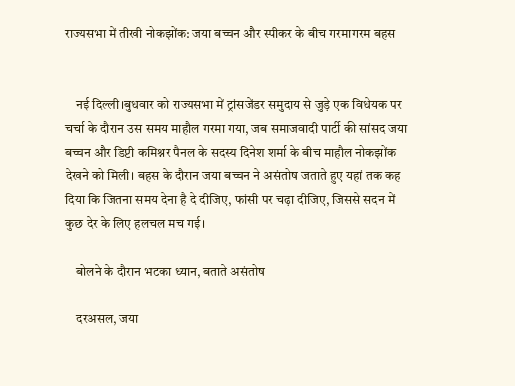राज्यसभा में तीखी नोकझोंक: जया बच्चन और स्पीकर के बीच गरमागरम बहस


    नई दिल्ली।बुधवार को राज्यसभा में ट्रांसजेंडर समुदाय से जुड़े एक विधेयक पर चर्चा के दौरान उस समय माहौल गरमा गया, जब समाजवादी पार्टी की सांसद जया बच्चन और डिप्टी कमिश्नर पैनल के सदस्य दिनेश शर्मा के बीच माहौल नोकझोंक देखने को मिली। बहस के दौरान जया बच्चन ने असंतोष जताते हुए यहां तक कह दिया कि जितना समय देना है दे दीजिए, फांसी पर चढ़ा दीजिए, जिससे सदन में कुछ देर के लिए हलचल मच गई।

    बोलने के दौरान भटका ध्यान, बताते असंतोष

    दरअसल, जया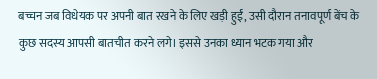बच्चन जब विधेयक पर अपनी बात रखने के लिए खड़ी हुईं, उसी दौरान तनावपूर्ण बेंच के कुछ सदस्य आपसी बातचीत करने लगे। इससे उनका ध्यान भटक गया और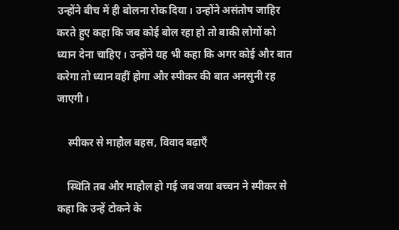उन्होंने बीच में ही बोलना रोक दिया। उन्होंने असंतोष जाहिर करते हुए कहा कि जब कोई बोल रहा हो तो बाकी लोगों को ध्यान देना चाहिए। उन्होंने यह भी कहा कि अगर कोई और बात करेगा तो ध्यान वहीं होगा और स्पीकर की बात अनसुनी रह जाएगी।

    स्पीकर से माहौल बहस, विवाद बढ़ाएँ

    स्थिति तब और माहौल हो गई जब जया बच्चन ने स्पीकर से कहा कि उन्हें टोकने के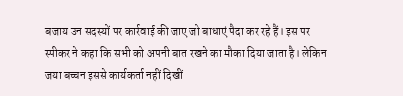बजाय उन सदस्यों पर कार्रवाई की जाए जो बाधाएं पैदा कर रहे हैं। इस पर स्पीकर ने कहा कि सभी को अपनी बात रखने का मौका दिया जाता है। लेकिन जया बच्चन इससे कार्यकर्ता नहीं दिखीं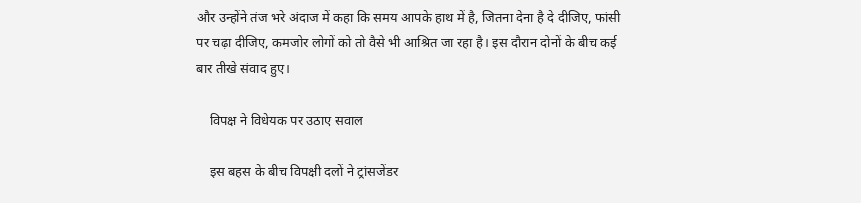और उन्होंने तंज भरे अंदाज में कहा कि समय आपके हाथ में है, जितना देना है दे दीजिए, फांसी पर चढ़ा दीजिए, कमजोर लोगों को तो वैसे भी आश्रित जा रहा है। इस दौरान दोनों के बीच कई बार तीखे संवाद हुए।

    विपक्ष ने विधेयक पर उठाए सवाल

    इस बहस के बीच विपक्षी दलों ने ट्रांसजेंडर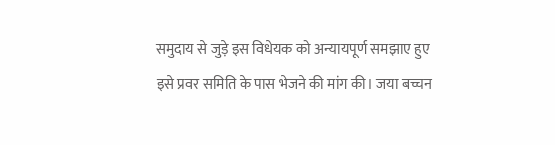समुदाय से जुड़े इस विधेयक को अन्यायपूर्ण समझाए हुए इसे प्रवर समिति के पास भेजने की मांग की। जया बच्चन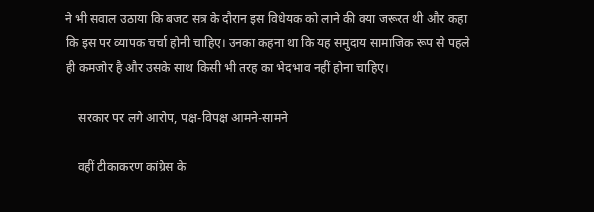ने भी सवाल उठाया कि बजट सत्र के दौरान इस विधेयक को लाने की क्या जरूरत थी और कहा कि इस पर व्यापक चर्चा होनी चाहिए। उनका कहना था कि यह समुदाय सामाजिक रूप से पहले ही कमजोर है और उसके साथ किसी भी तरह का भेदभाव नहीं होना चाहिए।

    सरकार पर लगे आरोप, पक्ष-विपक्ष आमने-सामने

    वहीं टीकाकरण कांग्रेस के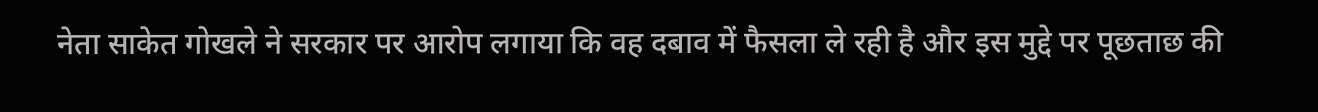नेता साकेत गोखले ने सरकार पर आरोप लगाया कि वह दबाव में फैसला ले रही है और इस मुद्दे पर पूछताछ की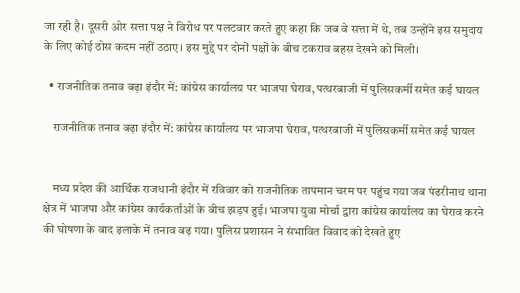जा रही है। दूसरी ओर सत्ता पक्ष ने विरोध पर पलटवार करते हुए कहा कि जब वे सत्ता में थे, तब उन्होंने इस समुदाय के लिए कोई ठोस कदम नहीं उठाए। इस मुद्दे पर दोनों पक्षों के बीच टकराव बहस देखने को मिली।

  • राजनीतिक तनाव बढ़ा इंदौर में: कांग्रेस कार्यालय पर भाजपा घेराव, पत्थरबाजी में पुलिसकर्मी समेत कई घायल

    राजनीतिक तनाव बढ़ा इंदौर में: कांग्रेस कार्यालय पर भाजपा घेराव, पत्थरबाजी में पुलिसकर्मी समेत कई घायल


    मध्य प्रदेश की आर्थिक राजधानी इंदौर में रविवार को राजनीतिक तापमान चरम पर पहुंच गया जब पंढरीनाथ थाना क्षेत्र में भाजपा और कांग्रेस कार्यकर्ताओं के बीच झड़प हुई। भाजपा युवा मोर्चा द्वारा कांग्रेस कार्यालय का घेराव करने की घोषणा के बाद इलाके में तनाव बढ़ गया। पुलिस प्रशासन ने संभावित विवाद को देखते हुए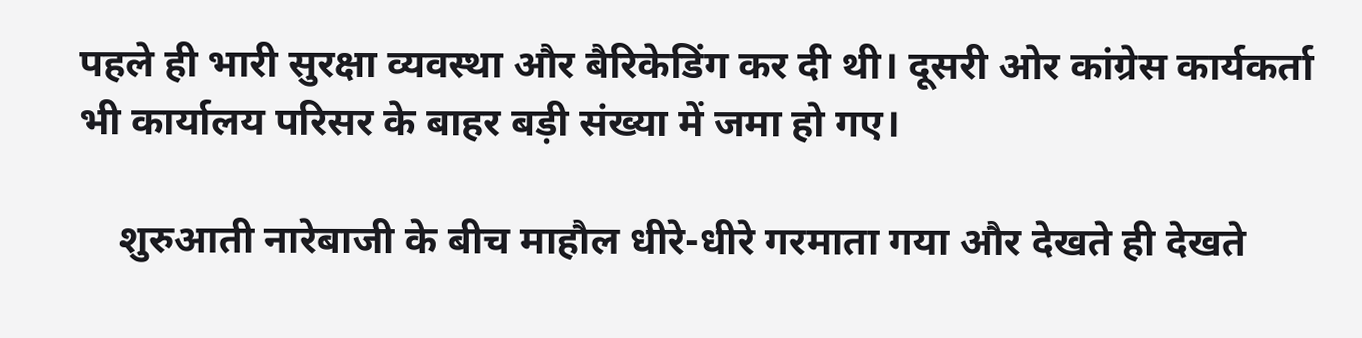पहले ही भारी सुरक्षा व्यवस्था और बैरिकेडिंग कर दी थी। दूसरी ओर कांग्रेस कार्यकर्ता भी कार्यालय परिसर के बाहर बड़ी संख्या में जमा हो गए।

    शुरुआती नारेबाजी के बीच माहौल धीरे-धीरे गरमाता गया और देखते ही देखते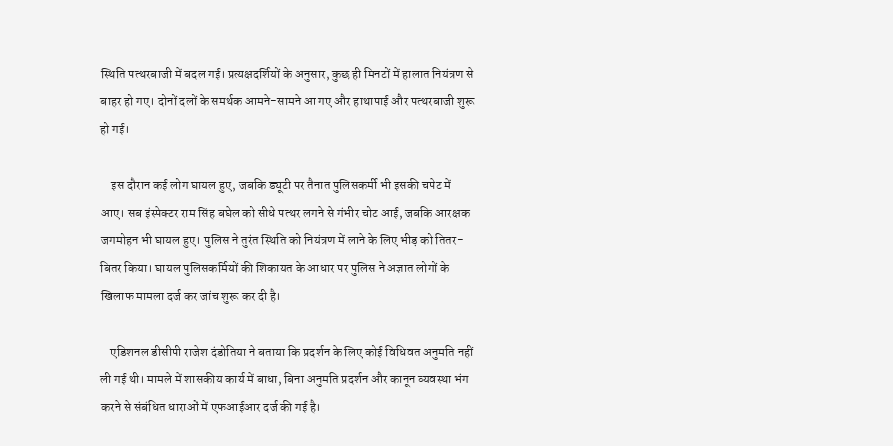स्थिति पत्थरबाजी में बदल गई। प्रत्यक्षदर्शियों के अनुसार, कुछ ही मिनटों में हालात नियंत्रण से बाहर हो गए। दोनों दलों के समर्थक आमने-सामने आ गए और हाथापाई और पत्थरबाजी शुरू हो गई।

    इस दौरान कई लोग घायल हुए, जबकि ड्यूटी पर तैनात पुलिसकर्मी भी इसकी चपेट में आए। सब इंस्पेक्टर राम सिंह बघेल को सीधे पत्थर लगने से गंभीर चोट आई, जबकि आरक्षक जगमोहन भी घायल हुए। पुलिस ने तुरंत स्थिति को नियंत्रण में लाने के लिए भीड़ को तितर-बितर किया। घायल पुलिसकर्मियों की शिकायत के आधार पर पुलिस ने अज्ञात लोगों के खिलाफ मामला दर्ज कर जांच शुरू कर दी है।

    एडिशनल डीसीपी राजेश दंडोतिया ने बताया कि प्रदर्शन के लिए कोई विधिवत अनुमति नहीं ली गई थी। मामले में शासकीय कार्य में बाधा, बिना अनुमति प्रदर्शन और कानून व्यवस्था भंग करने से संबंधित धाराओं में एफआईआर दर्ज की गई है।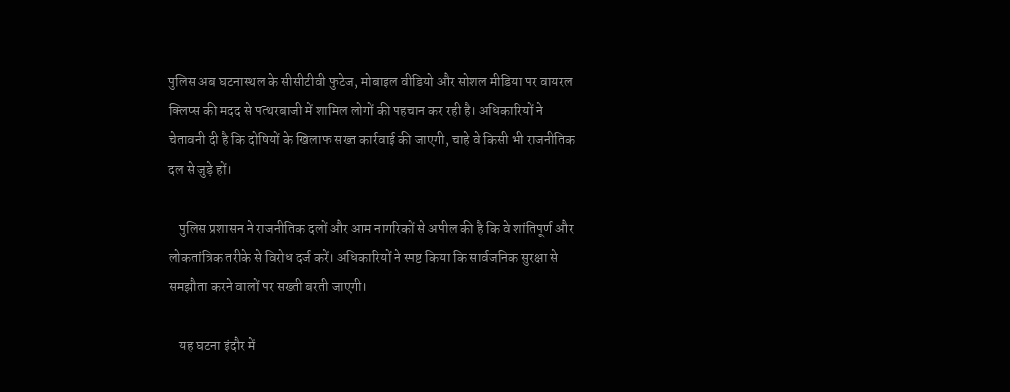पुलिस अब घटनास्थल के सीसीटीवी फुटेज, मोबाइल वीडियो और सोशल मीडिया पर वायरल क्लिप्स की मदद से पत्थरबाजी में शामिल लोगों की पहचान कर रही है। अधिकारियों ने चेतावनी दी है कि दोषियों के खिलाफ सख्त कार्रवाई की जाएगी, चाहे वे किसी भी राजनीतिक दल से जुड़े हों।

    पुलिस प्रशासन ने राजनीतिक दलों और आम नागरिकों से अपील की है कि वे शांतिपूर्ण और लोकतांत्रिक तरीके से विरोध दर्ज करें। अधिकारियों ने स्पष्ट किया कि सार्वजनिक सुरक्षा से समझौता करने वालों पर सख्ती बरती जाएगी।

    यह घटना इंदौर में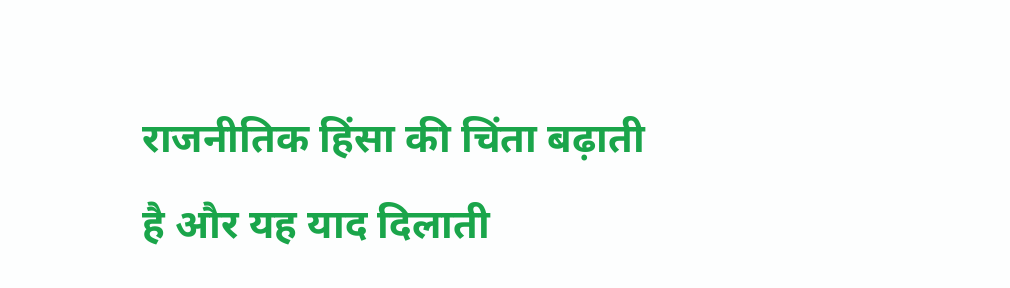राजनीतिक हिंसा की चिंता बढ़ाती है और यह याद दिलाती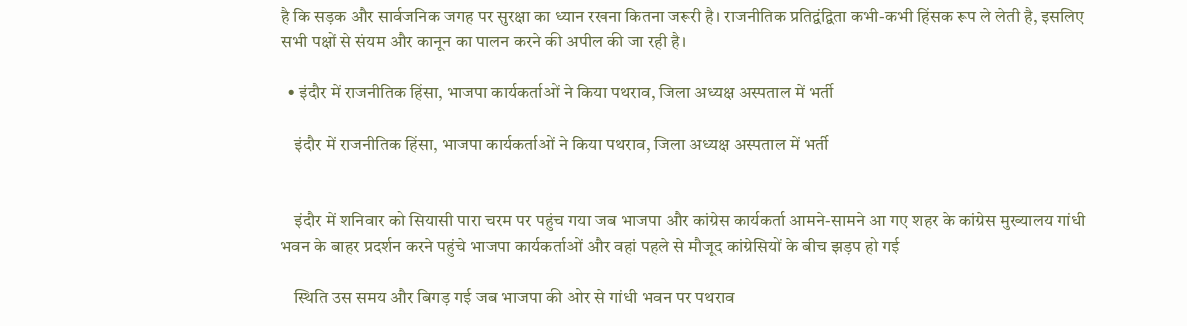है कि सड़क और सार्वजनिक जगह पर सुरक्षा का ध्यान रखना कितना जरूरी है। राजनीतिक प्रतिद्वंद्विता कभी-कभी हिंसक रूप ले लेती है, इसलिए सभी पक्षों से संयम और कानून का पालन करने की अपील की जा रही है।

  • इंदौर में राजनीतिक हिंसा, भाजपा कार्यकर्ताओं ने किया पथराव, जिला अध्यक्ष अस्पताल में भर्ती

    इंदौर में राजनीतिक हिंसा, भाजपा कार्यकर्ताओं ने किया पथराव, जिला अध्यक्ष अस्पताल में भर्ती


    इंदौर में शनिवार को सियासी पारा चरम पर पहुंच गया जब भाजपा और कांग्रेस कार्यकर्ता आमने-सामने आ गए शहर के कांग्रेस मुख्यालय गांधी भवन के बाहर प्रदर्शन करने पहुंचे भाजपा कार्यकर्ताओं और वहां पहले से मौजूद कांग्रेसियों के बीच झड़प हो गई

    स्थिति उस समय और बिगड़ गई जब भाजपा की ओर से गांधी भवन पर पथराव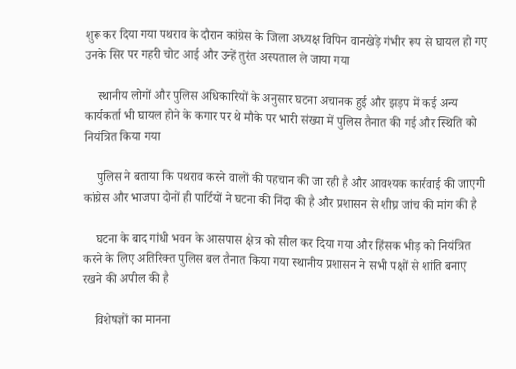शुरू कर दिया गया पथराव के दौरान कांग्रेस के जिला अध्यक्ष विपिन वानखेड़े गंभीर रूप से घायल हो गए उनके सिर पर गहरी चोट आई और उन्हें तुरंत अस्पताल ले जाया गया

    स्थानीय लोगों और पुलिस अधिकारियों के अनुसार घटना अचानक हुई और झड़प में कई अन्य कार्यकर्ता भी घायल होने के कगार पर थे मौके पर भारी संख्या में पुलिस तैनात की गई और स्थिति को नियंत्रित किया गया

    पुलिस ने बताया कि पथराव करने वालों की पहचान की जा रही है और आवश्यक कार्रवाई की जाएगी कांग्रेस और भाजपा दोनों ही पार्टियों ने घटना की निंदा की है और प्रशासन से शीघ्र जांच की मांग की है

    घटना के बाद गांधी भवन के आसपास क्षेत्र को सील कर दिया गया और हिंसक भीड़ को नियंत्रित करने के लिए अतिरिक्त पुलिस बल तैनात किया गया स्थानीय प्रशासन ने सभी पक्षों से शांति बनाए रखने की अपील की है

    विशेषज्ञों का मानना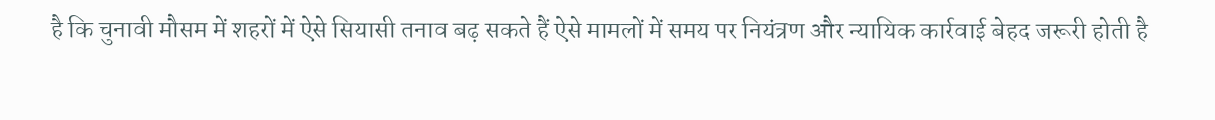है कि चुनावी मौसम में शहरों में ऐसे सियासी तनाव बढ़ सकते हैं ऐसे मामलों में समय पर नियंत्रण और न्यायिक कार्रवाई बेहद जरूरी होती है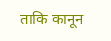ताकि कानून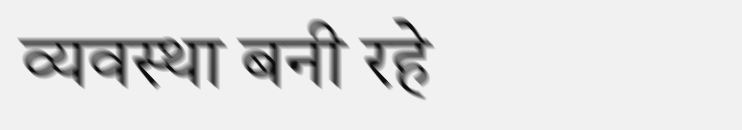व्यवस्था बनी रहे